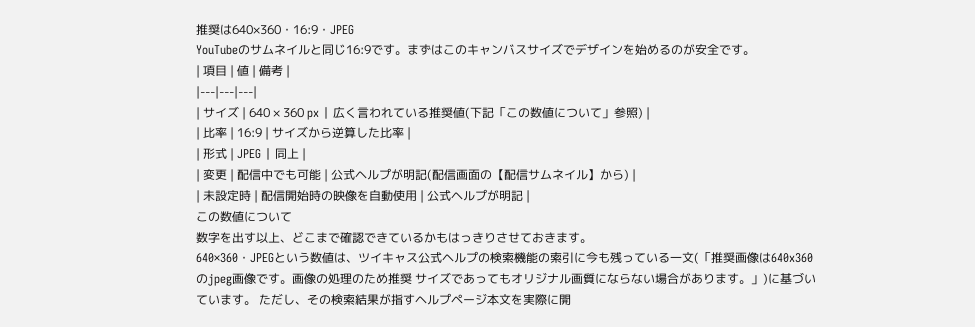推奨は640×360・16:9・JPEG
YouTubeのサムネイルと同じ16:9です。まずはこのキャンバスサイズでデザインを始めるのが安全です。
| 項目 | 値 | 備考 |
|---|---|---|
| サイズ | 640 × 360 px | 広く言われている推奨値(下記「この数値について」参照) |
| 比率 | 16:9 | サイズから逆算した比率 |
| 形式 | JPEG | 同上 |
| 変更 | 配信中でも可能 | 公式ヘルプが明記(配信画面の【配信サムネイル】から) |
| 未設定時 | 配信開始時の映像を自動使用 | 公式ヘルプが明記 |
この数値について
数字を出す以上、どこまで確認できているかもはっきりさせておきます。
640×360・JPEGという数値は、ツイキャス公式ヘルプの検索機能の索引に今も残っている一文(「推奨画像は640x360のjpeg画像です。画像の処理のため推奨 サイズであってもオリジナル画質にならない場合があります。」)に基づいています。 ただし、その検索結果が指すヘルプページ本文を実際に開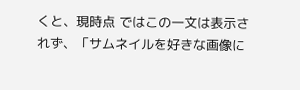くと、現時点 ではこの一文は表示されず、「サムネイルを好きな画像に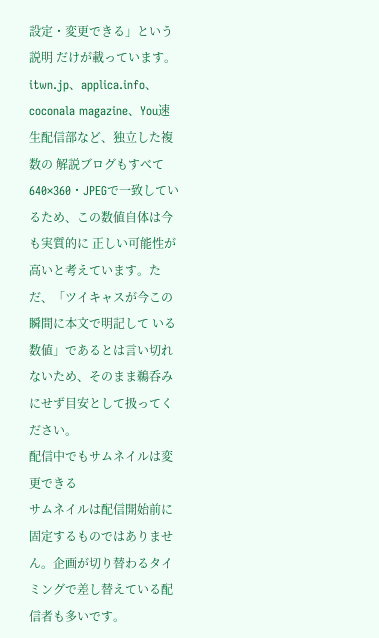設定・変更できる」という説明 だけが載っています。
itwn.jp、applica.info、coconala magazine、You速生配信部など、独立した複数の 解説ブログもすべて640×360・JPEGで一致しているため、この数値自体は今も実質的に 正しい可能性が高いと考えています。ただ、「ツイキャスが今この瞬間に本文で明記して いる数値」であるとは言い切れないため、そのまま鵜呑みにせず目安として扱ってください。
配信中でもサムネイルは変更できる
サムネイルは配信開始前に固定するものではありません。企画が切り替わるタイミングで差し替えている配信者も多いです。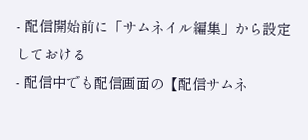- 配信開始前に「サムネイル編集」から設定しておける
- 配信中でも配信画面の【配信サムネ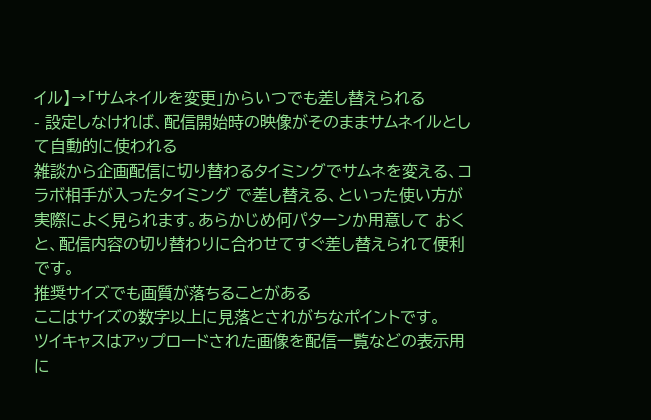イル】→「サムネイルを変更」からいつでも差し替えられる
- 設定しなければ、配信開始時の映像がそのままサムネイルとして自動的に使われる
雑談から企画配信に切り替わるタイミングでサムネを変える、コラボ相手が入ったタイミング で差し替える、といった使い方が実際によく見られます。あらかじめ何パターンか用意して おくと、配信内容の切り替わりに合わせてすぐ差し替えられて便利です。
推奨サイズでも画質が落ちることがある
ここはサイズの数字以上に見落とされがちなポイントです。
ツイキャスはアップロードされた画像を配信一覧などの表示用に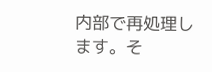内部で再処理します。そ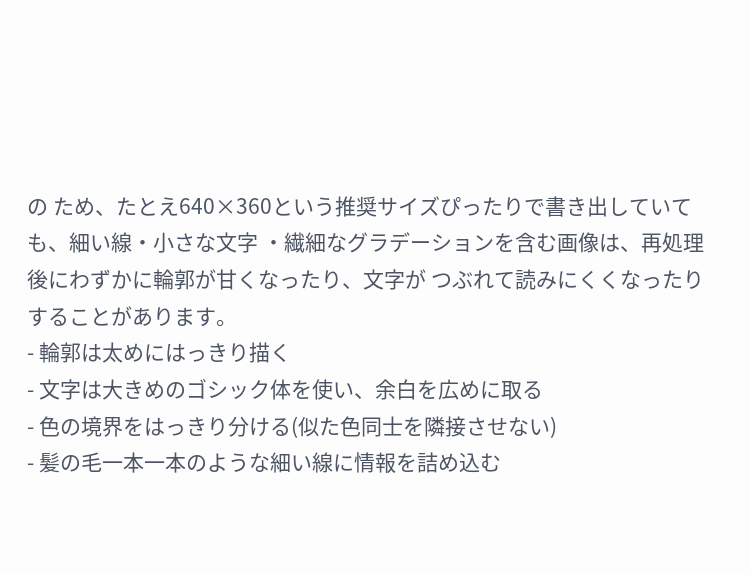の ため、たとえ640×360という推奨サイズぴったりで書き出していても、細い線・小さな文字 ・繊細なグラデーションを含む画像は、再処理後にわずかに輪郭が甘くなったり、文字が つぶれて読みにくくなったりすることがあります。
- 輪郭は太めにはっきり描く
- 文字は大きめのゴシック体を使い、余白を広めに取る
- 色の境界をはっきり分ける(似た色同士を隣接させない)
- 髪の毛一本一本のような細い線に情報を詰め込む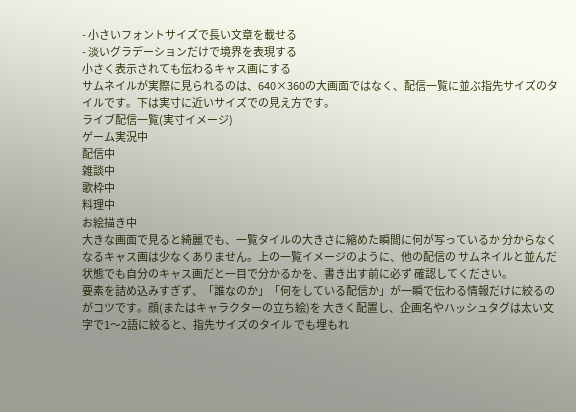- 小さいフォントサイズで長い文章を載せる
- 淡いグラデーションだけで境界を表現する
小さく表示されても伝わるキャス画にする
サムネイルが実際に見られるのは、640×360の大画面ではなく、配信一覧に並ぶ指先サイズのタイルです。下は実寸に近いサイズでの見え方です。
ライブ配信一覧(実寸イメージ)
ゲーム実況中
配信中
雑談中
歌枠中
料理中
お絵描き中
大きな画面で見ると綺麗でも、一覧タイルの大きさに縮めた瞬間に何が写っているか 分からなくなるキャス画は少なくありません。上の一覧イメージのように、他の配信の サムネイルと並んだ状態でも自分のキャス画だと一目で分かるかを、書き出す前に必ず 確認してください。
要素を詰め込みすぎず、「誰なのか」「何をしている配信か」が一瞬で伝わる情報だけに絞るのがコツです。顔(またはキャラクターの立ち絵)を 大きく配置し、企画名やハッシュタグは太い文字で1〜2語に絞ると、指先サイズのタイル でも埋もれ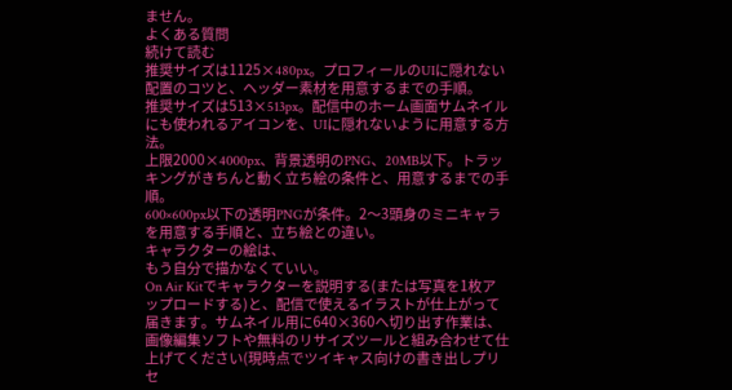ません。
よくある質問
続けて読む
推奨サイズは1125×480px。プロフィールのUIに隠れない配置のコツと、ヘッダー素材を用意するまでの手順。
推奨サイズは513×513px。配信中のホーム画面サムネイルにも使われるアイコンを、UIに隠れないように用意する方法。
上限2000×4000px、背景透明のPNG、20MB以下。トラッキングがきちんと動く立ち絵の条件と、用意するまでの手順。
600×600px以下の透明PNGが条件。2〜3頭身のミニキャラを用意する手順と、立ち絵との違い。
キャラクターの絵は、
もう自分で描かなくていい。
On Air Kitでキャラクターを説明する(または写真を1枚アップロードする)と、配信で使えるイラストが仕上がって届きます。サムネイル用に640×360へ切り出す作業は、画像編集ソフトや無料のリサイズツールと組み合わせて仕上げてください(現時点でツイキャス向けの書き出しプリセ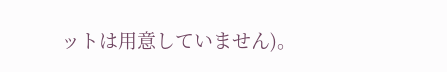ットは用意していません)。